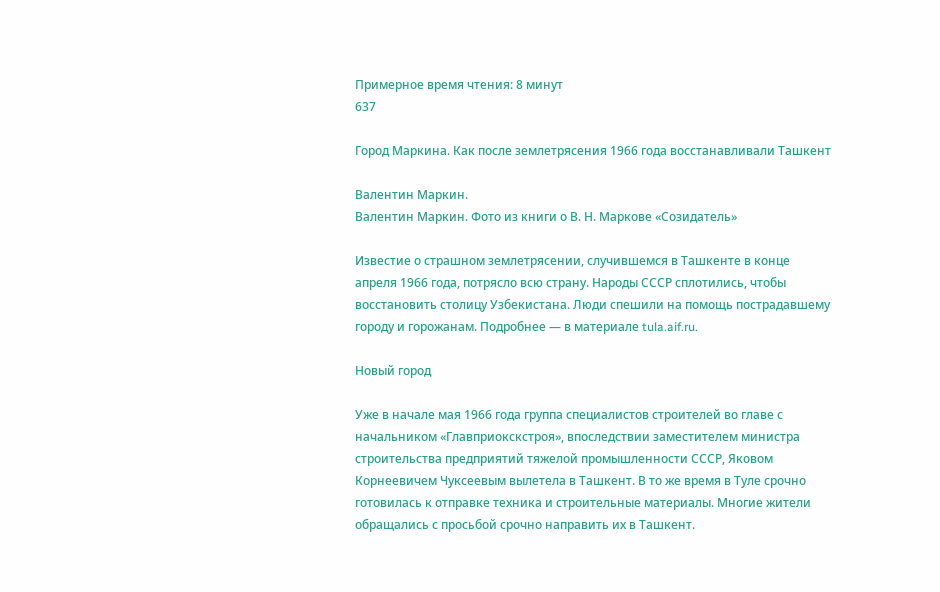Примерное время чтения: 8 минут
637

Город Маркина. Как после землетрясения 1966 года восстанавливали Ташкент

Валентин Маркин.
Валентин Маркин. Фото из книги о В. Н. Маркове «Созидатель»

Известие о страшном землетрясении, случившемся в Ташкенте в конце апреля 1966 года, потрясло всю страну. Народы СССР сплотились, чтобы восстановить столицу Узбекистана. Люди спешили на помощь пострадавшему городу и горожанам. Подробнее — в материале tula.aif.ru.

Новый город

Уже в начале мая 1966 года группа специалистов строителей во главе с начальником «Главприокскстроя», впоследствии заместителем министра строительства предприятий тяжелой промышленности СССР, Яковом Корнеевичем Чуксеевым вылетела в Ташкент. В то же время в Туле срочно готовилась к отправке техника и строительные материалы. Многие жители обращались с просьбой срочно направить их в Ташкент.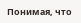Понимая, что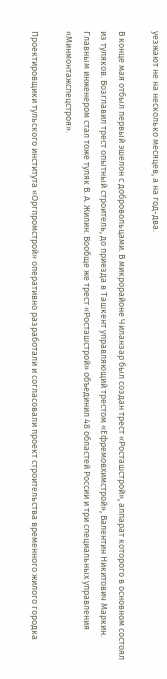уезжают не на несколько месяцев, а на год-два.

В конце мая отбыл первый эшелон с добровольцами. В микрорайоне Чиланзар был создан трест «Росташстрой», аппарат которого в основном состоял из туляков. Возглавил трест опытный строитель, до приезда в Ташкент управляющий трестом «Ефремовхимстрой», Валентин Никитович Маркин. Главным инженером стал тоже туляк В. А. Жилин. Вообще же трест «Росташстрой» объединил 48 областей России и три специальных управления «Минмонтажспецстроя».

Проектировщики тульского института «Оргпромстрой» оперативно разработали и согласовали проект строительства временного жилого городка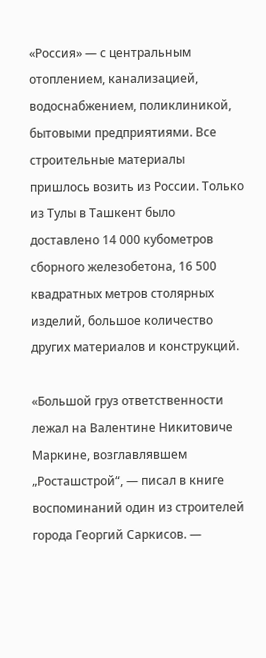«Россия» — с центральным отоплением, канализацией, водоснабжением, поликлиникой, бытовыми предприятиями. Все строительные материалы пришлось возить из России. Только из Тулы в Ташкент было доставлено 14 000 кубометров сборного железобетона, 16 500 квадратных метров столярных изделий, большое количество других материалов и конструкций.

«Большой груз ответственности лежал на Валентине Никитовиче Маркине, возглавлявшем „Росташстрой“, — писал в книге воспоминаний один из строителей города Георгий Саркисов. —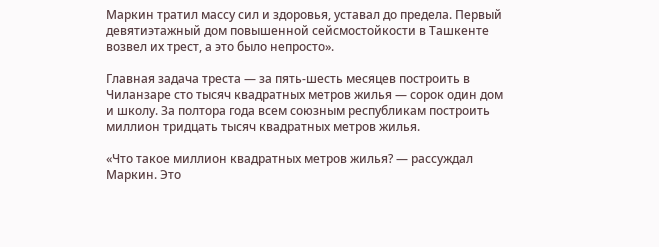Маркин тратил массу сил и здоровья, уставал до предела. Первый девятиэтажный дом повышенной сейсмостойкости в Ташкенте возвел их трест, а это было непросто».

Главная задача треста — за пять-шесть месяцев построить в Чиланзаре сто тысяч квадратных метров жилья — сорок один дом и школу. За полтора года всем союзным республикам построить миллион тридцать тысяч квадратных метров жилья.

«Что такое миллион квадратных метров жилья? — рассуждал Маркин. Это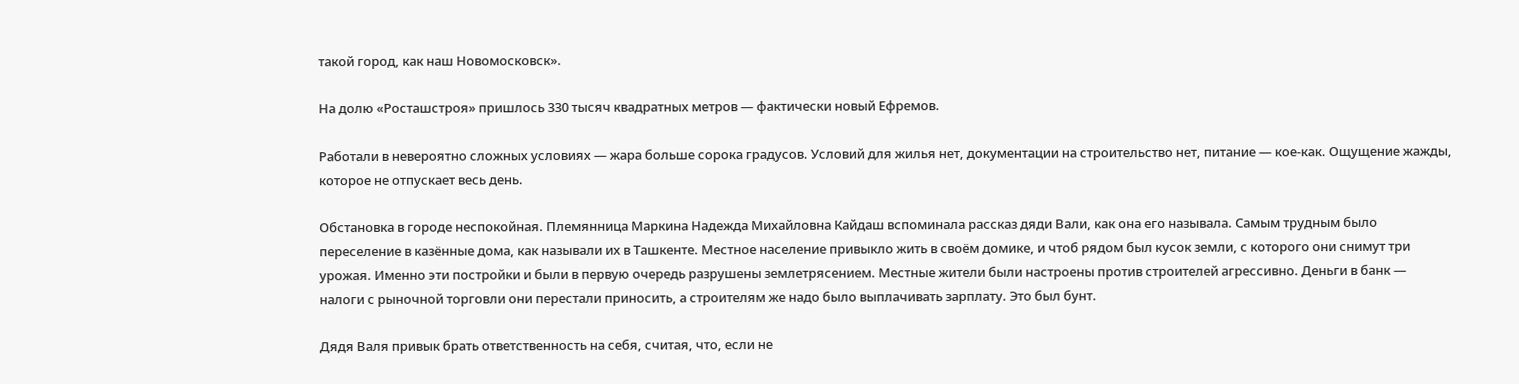такой город, как наш Новомосковск».

На долю «Росташстроя» пришлось 330 тысяч квадратных метров — фактически новый Ефремов.

Работали в невероятно сложных условиях — жара больше сорока градусов. Условий для жилья нет, документации на строительство нет, питание — кое-как. Ощущение жажды, которое не отпускает весь день.

Обстановка в городе неспокойная. Племянница Маркина Надежда Михайловна Кайдаш вспоминала рассказ дяди Вали, как она его называла. Самым трудным было переселение в казённые дома, как называли их в Ташкенте. Местное население привыкло жить в своём домике, и чтоб рядом был кусок земли, с которого они снимут три урожая. Именно эти постройки и были в первую очередь разрушены землетрясением. Местные жители были настроены против строителей агрессивно. Деньги в банк — налоги с рыночной торговли они перестали приносить, а строителям же надо было выплачивать зарплату. Это был бунт.

Дядя Валя привык брать ответственность на себя, считая, что, если не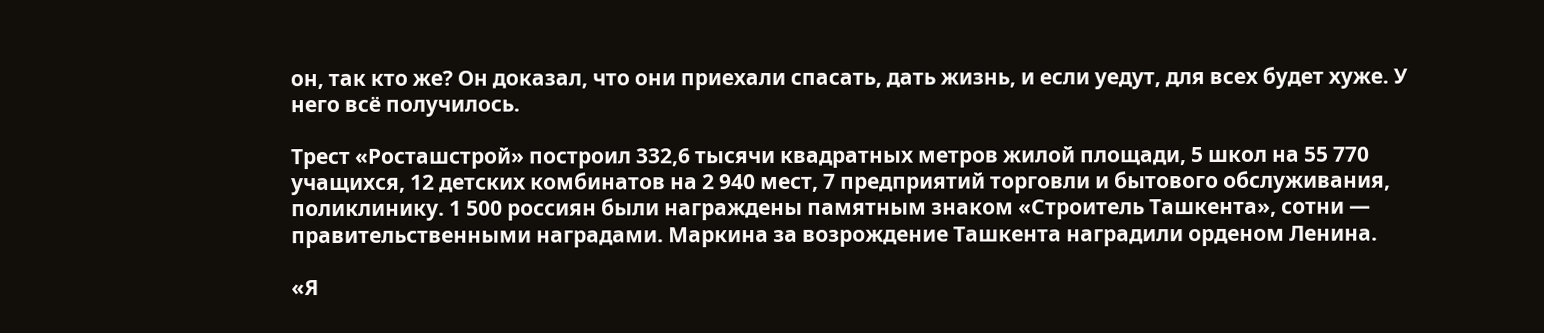он, так кто же? Он доказал, что они приехали спасать, дать жизнь, и если уедут, для всех будет хуже. У него всё получилось.

Трест «Росташстрой» построил 332,6 тысячи квадратных метров жилой площади, 5 школ на 55 770 учащихся, 12 детских комбинатов на 2 940 мест, 7 предприятий торговли и бытового обслуживания, поликлинику. 1 500 россиян были награждены памятным знаком «Строитель Ташкента», сотни — правительственными наградами. Маркина за возрождение Ташкента наградили орденом Ленина.

«Я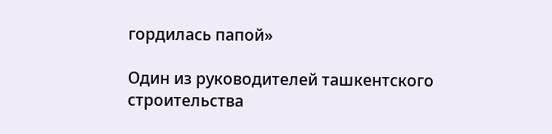гордилась папой»

Один из руководителей ташкентского строительства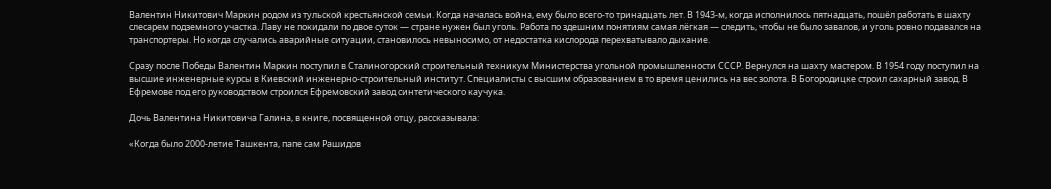Валентин Никитович Маркин родом из тульской крестьянской семьи. Когда началась война, ему было всего-то тринадцать лет. В 1943-м, когда исполнилось пятнадцать, пошёл работать в шахту слесарем подземного участка. Лаву не покидали по двое суток — стране нужен был уголь. Работа по здешним понятиям самая лёгкая — следить, чтобы не было завалов, и уголь ровно подавался на транспортеры. Но когда случались аварийные ситуации, становилось невыносимо, от недостатка кислорода перехватывало дыхание.

Сразу после Победы Валентин Маркин поступил в Сталиногорский строительный техникум Министерства угольной промышленности СССР. Вернулся на шахту мастером. В 1954 году поступил на высшие инженерные курсы в Киевский инженерно-строительный институт. Специалисты с высшим образованием в то время ценились на вес золота. В Богородицке строил сахарный завод. В Ефремове под его руководством строился Ефремовский завод синтетического каучука.

Дочь Валентина Никитовича Галина, в книге, посвященной отцу, рассказывала:

«Когда было 2000-летие Ташкента, папе сам Рашидов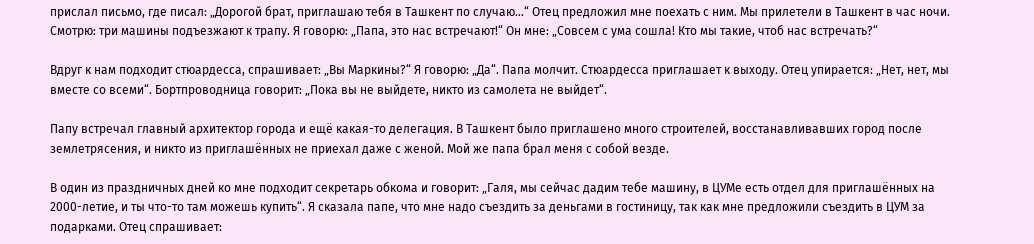прислал письмо, где писал: „Дорогой брат, приглашаю тебя в Ташкент по случаю...“ Отец предложил мне поехать с ним. Мы прилетели в Ташкент в час ночи. Смотрю: три машины подъезжают к трапу. Я говорю: „Папа, это нас встречают!“ Он мне: „Совсем с ума сошла! Кто мы такие, чтоб нас встречать?“

Вдруг к нам подходит стюардесса, спрашивает: „Вы Маркины?“ Я говорю: „Да“. Папа молчит. Стюардесса приглашает к выходу. Отец упирается: „Нет, нет, мы вместе со всеми“. Бортпроводница говорит: „Пока вы не выйдете, никто из самолета не выйдет“.

Папу встречал главный архитектор города и ещё какая-то делегация. В Ташкент было приглашено много строителей, восстанавливавших город после землетрясения, и никто из приглашённых не приехал даже с женой. Мой же папа брал меня с собой везде.

В один из праздничных дней ко мне подходит секретарь обкома и говорит: „Галя, мы сейчас дадим тебе машину, в ЦУМе есть отдел для приглашённых на 2000-летие, и ты что-то там можешь купить“. Я сказала папе, что мне надо съездить за деньгами в гостиницу, так как мне предложили съездить в ЦУМ за подарками. Отец спрашивает: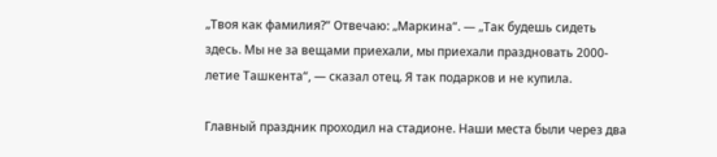„Твоя как фамилия?“ Отвечаю: „Маркина“. — „Так будешь сидеть здесь. Мы не за вещами приехали, мы приехали праздновать 2000-летие Ташкента“, — сказал отец. Я так подарков и не купила.

Главный праздник проходил на стадионе. Наши места были через два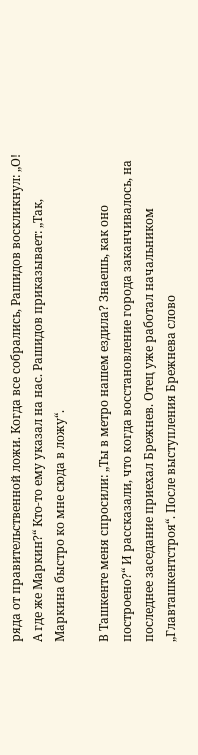ряда от правительственной ложи. Когда все собрались, Рашидов воскликнул: „О! А где же Маркин?“ Кто-то ему указал на нас. Рашидов приказывает: „Так, Маркина быстро ко мне сюда в ложу“.

В Ташкенте меня спросили: „Ты в метро нашем ездила? Знаешь, как оно построено?“ И рассказали, что когда восстановление города заканчивалось, на последнее заседание приехал Брежнев. Отец уже работал начальником „Главташкентстроя“. После выступления Брежнева слово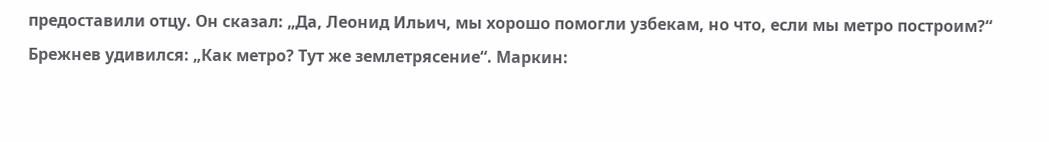предоставили отцу. Он сказал: „Да, Леонид Ильич, мы хорошо помогли узбекам, но что, если мы метро построим?“ Брежнев удивился: „Как метро? Тут же землетрясение“. Маркин: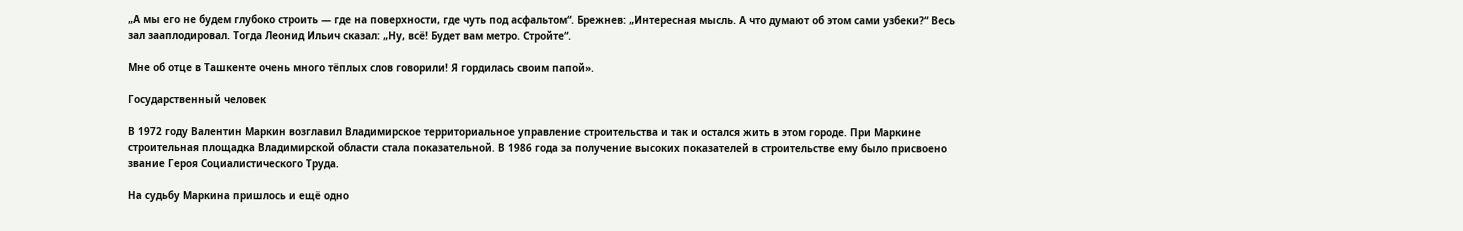„А мы его не будем глубоко строить — где на поверхности, где чуть под асфальтом“. Брежнев: „Интересная мысль. А что думают об этом сами узбеки?“ Весь зал зааплодировал. Тогда Леонид Ильич сказал: „Ну, всё! Будет вам метро. Стройте“.

Мне об отце в Ташкенте очень много тёплых слов говорили! Я гордилась своим папой».

Государственный человек

В 1972 году Валентин Маркин возглавил Владимирское территориальное управление строительства и так и остался жить в этом городе. При Маркине строительная площадка Владимирской области стала показательной. В 1986 года за получение высоких показателей в строительстве ему было присвоено звание Героя Социалистического Труда.

На судьбу Маркина пришлось и ещё одно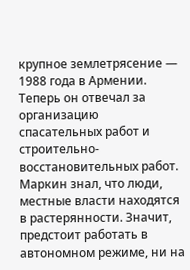крупное землетрясение — 1988 года в Армении. Теперь он отвечал за организацию спасательных работ и строительно-восстановительных работ. Маркин знал, что люди, местные власти находятся в растерянности. Значит, предстоит работать в автономном режиме, ни на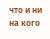что и ни на кого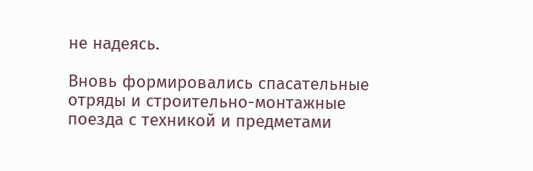не надеясь.

Вновь формировались спасательные отряды и строительно-монтажные поезда с техникой и предметами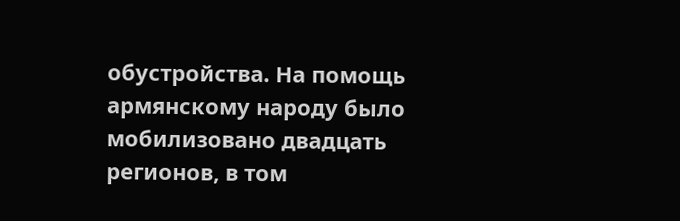обустройства. На помощь армянскому народу было мобилизовано двадцать регионов, в том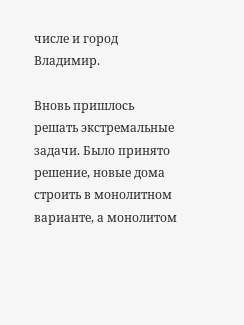числе и город Владимир.

Вновь пришлось решать экстремальные задачи. Было принято решение, новые дома строить в монолитном варианте, а монолитом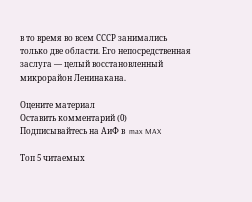в то время во всем СССР занимались только две области. Его непосредственная заслуга — целый восстановленный микрорайон Ленинакана.

Оцените материал
Оставить комментарий (0)
Подписывайтесь на АиФ в  max MAX

Топ 5 читаемых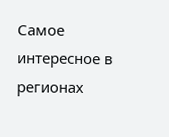Самое интересное в регионах